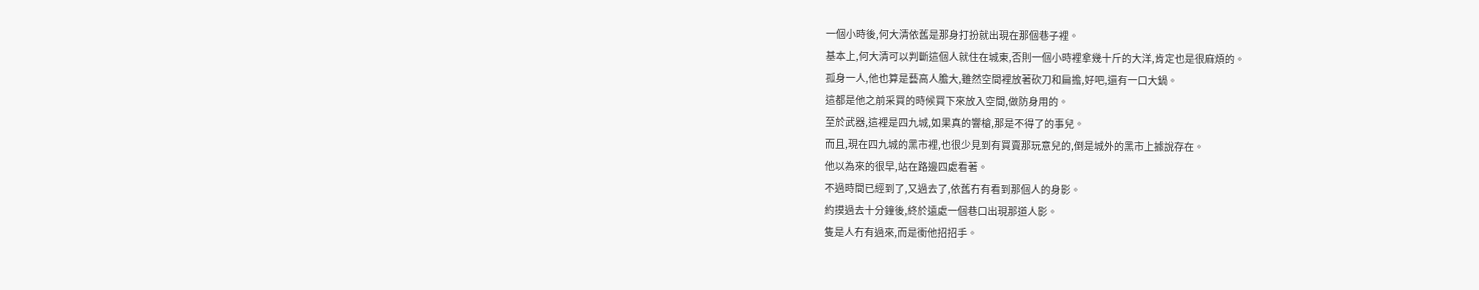一個小時後,何大清依舊是那身打扮就出現在那個巷子裡。
基本上,何大清可以判斷這個人就住在城東,否則一個小時裡拿幾十斤的大洋,肯定也是很麻煩的。
孤身一人,他也算是藝高人膽大,雖然空間裡放著砍刀和扁擔,好吧,還有一口大鍋。
這都是他之前采買的時候買下來放入空間,做防身用的。
至於武器,這裡是四九城,如果真的響槍,那是不得了的事兒。
而且,現在四九城的黑市裡,也很少見到有買賣那玩意兒的,倒是城外的黑市上據說存在。
他以為來的很早,站在路邊四處看著。
不過時間已經到了,又過去了,依舊冇有看到那個人的身影。
約摸過去十分鐘後,終於遠處一個巷口出現那道人影。
隻是人冇有過來,而是衝他招招手。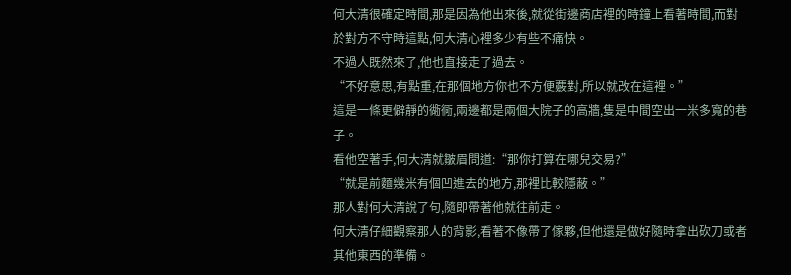何大清很確定時間,那是因為他出來後,就從街邊商店裡的時鐘上看著時間,而對於對方不守時這點,何大清心裡多少有些不痛快。
不過人既然來了,他也直接走了過去。
“不好意思,有點重,在那個地方你也不方便覈對,所以就改在這裡。”
這是一條更僻靜的衚衕,兩邊都是兩個大院子的高牆,隻是中間空出一米多寬的巷子。
看他空著手,何大清就皺眉問道:“那你打算在哪兒交易?”
“就是前麵幾米有個凹進去的地方,那裡比較隱蔽。”
那人對何大清說了句,隨即帶著他就往前走。
何大清仔細觀察那人的背影,看著不像帶了傢夥,但他還是做好隨時拿出砍刀或者其他東西的準備。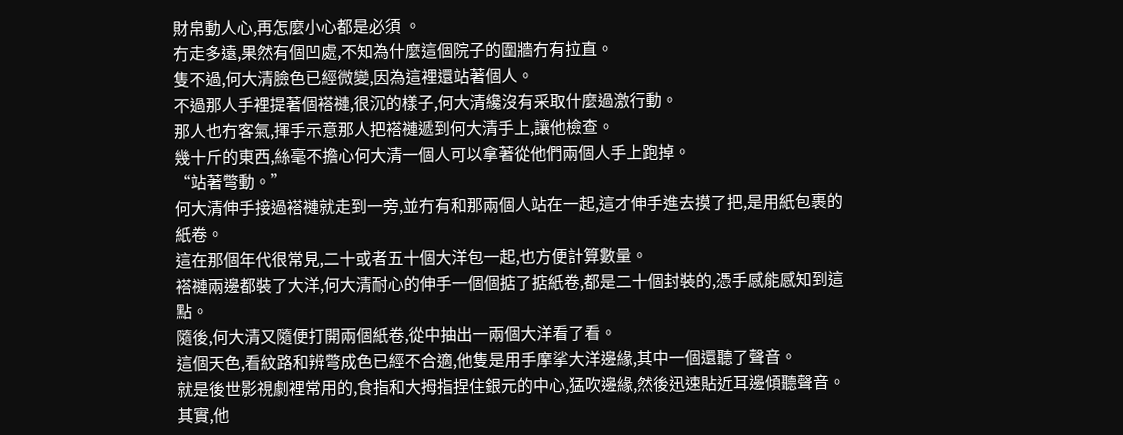財帛動人心,再怎麼小心都是必須 。
冇走多遠,果然有個凹處,不知為什麼這個院子的圍牆冇有拉直。
隻不過,何大清臉色已經微變,因為這裡還站著個人。
不過那人手裡提著個褡褳,很沉的樣子,何大清纔沒有采取什麼過激行動。
那人也冇客氣,揮手示意那人把褡褳遞到何大清手上,讓他檢查。
幾十斤的東西,絲毫不擔心何大清一個人可以拿著從他們兩個人手上跑掉。
“站著彆動。”
何大清伸手接過褡褳就走到一旁,並冇有和那兩個人站在一起,這才伸手進去摸了把,是用紙包裹的紙卷。
這在那個年代很常見,二十或者五十個大洋包一起,也方便計算數量。
褡褳兩邊都裝了大洋,何大清耐心的伸手一個個掂了掂紙卷,都是二十個封裝的,憑手感能感知到這點。
隨後,何大清又隨便打開兩個紙卷,從中抽出一兩個大洋看了看。
這個天色,看紋路和辨彆成色已經不合適,他隻是用手摩挲大洋邊緣,其中一個還聽了聲音。
就是後世影視劇裡常用的,食指和大拇指捏住銀元的中心,猛吹邊緣,然後迅速貼近耳邊傾聽聲音。
其實,他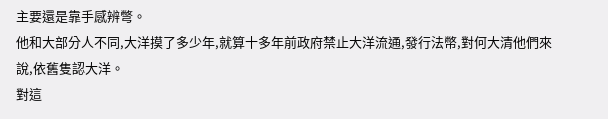主要還是靠手感辨彆。
他和大部分人不同,大洋摸了多少年,就算十多年前政府禁止大洋流通,發行法幣,對何大清他們來說,依舊隻認大洋。
對這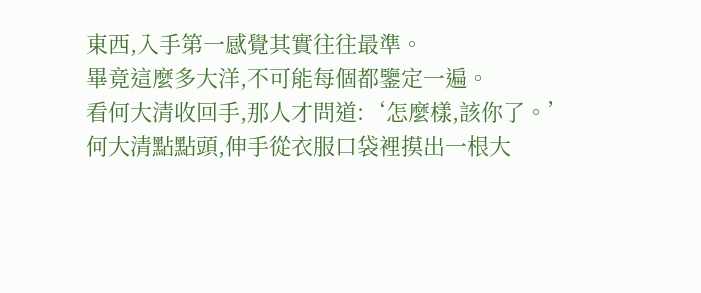東西,入手第一感覺其實往往最準。
畢竟這麼多大洋,不可能每個都鑒定一遍。
看何大清收回手,那人才問道:‘怎麼樣,該你了。’
何大清點點頭,伸手從衣服口袋裡摸出一根大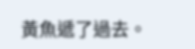黃魚遞了過去。